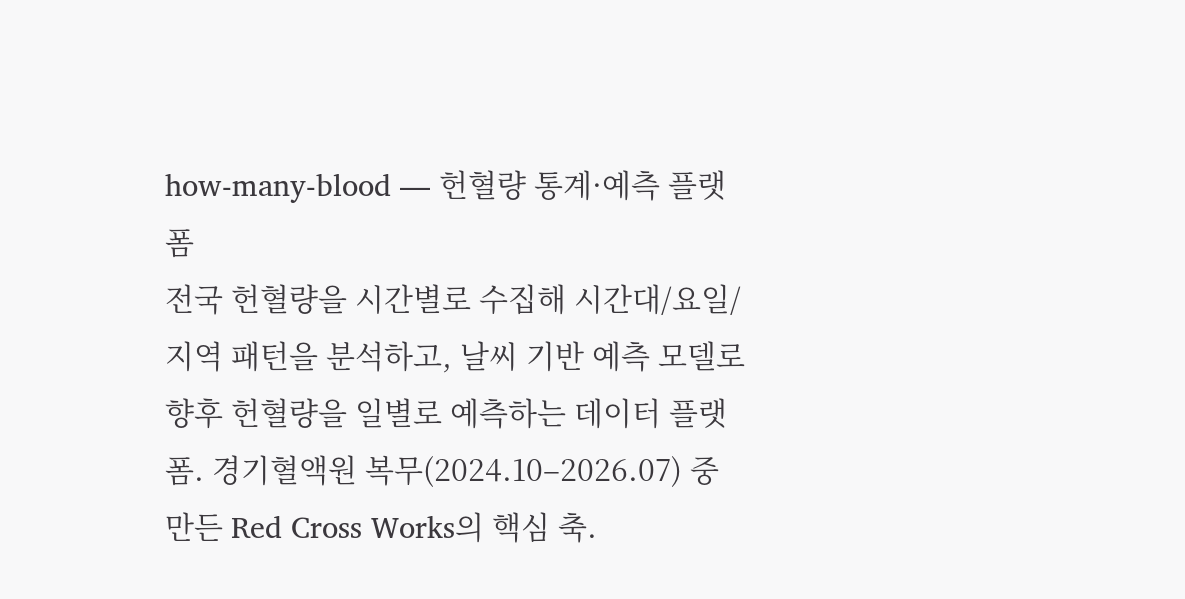how-many-blood — 헌혈량 통계·예측 플랫폼
전국 헌혈량을 시간별로 수집해 시간대/요일/지역 패턴을 분석하고, 날씨 기반 예측 모델로 향후 헌혈량을 일별로 예측하는 데이터 플랫폼. 경기혈액원 복무(2024.10–2026.07) 중 만든 Red Cross Works의 핵심 축.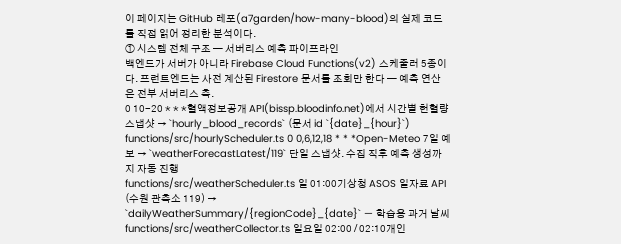이 페이지는 GitHub 레포(a7garden/how-many-blood)의 실제 코드를 직접 읽어 정리한 분석이다.
① 시스템 전체 구조 — 서버리스 예측 파이프라인
백엔드가 서버가 아니라 Firebase Cloud Functions(v2) 스케줄러 5종이다. 프런트엔드는 사전 계산된 Firestore 문서를 조회만 한다 — 예측 연산은 전부 서버리스 측.
0 10-20 * * *혈액정보공개 API(bissp.bloodinfo.net)에서 시간별 헌혈량 스냅샷 → `hourly_blood_records` (문서 id `{date}_{hour}`)
functions/src/hourlyScheduler.ts 0 0,6,12,18 * * *Open-Meteo 7일 예보 → `weatherForecastLatest/119` 단일 스냅샷. 수집 직후 예측 생성까지 자동 진행
functions/src/weatherScheduler.ts 일 01:00기상청 ASOS 일자료 API (수원 관측소 119) → `dailyWeatherSummary/{regionCode}_{date}` — 학습용 과거 날씨
functions/src/weatherCollector.ts 일요일 02:00 / 02:10개인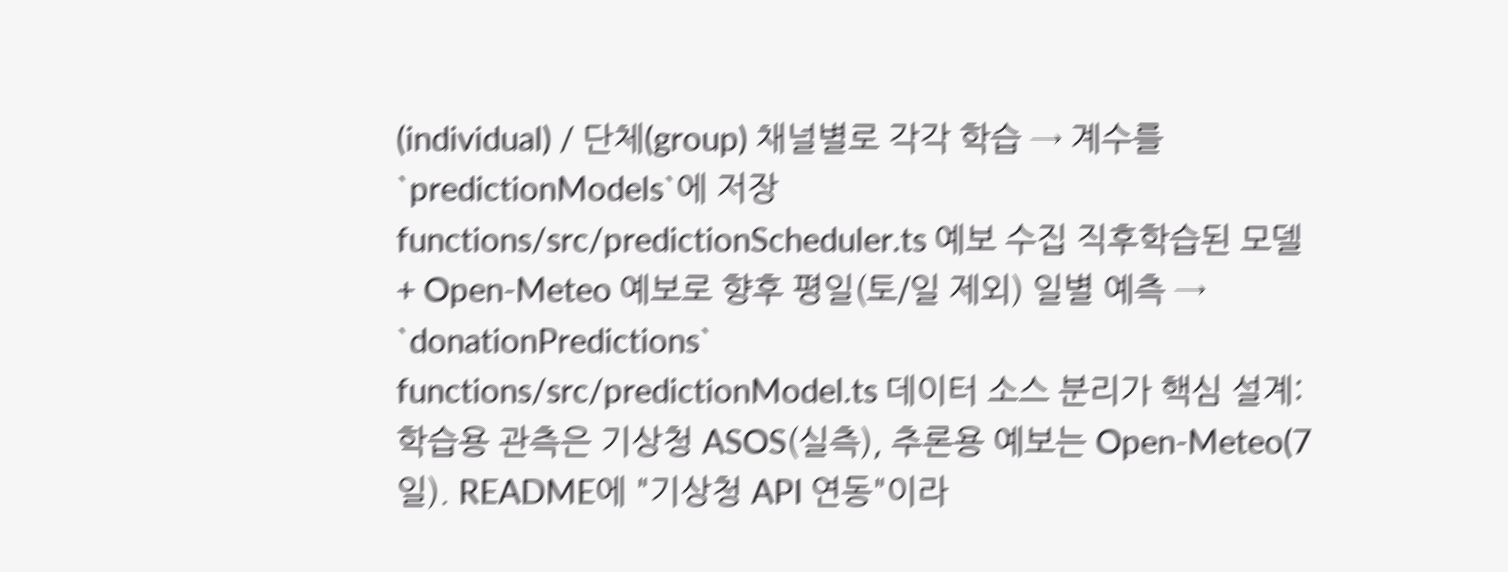(individual) / 단체(group) 채널별로 각각 학습 → 계수를 `predictionModels`에 저장
functions/src/predictionScheduler.ts 예보 수집 직후학습된 모델 + Open-Meteo 예보로 향후 평일(토/일 제외) 일별 예측 → `donationPredictions`
functions/src/predictionModel.ts 데이터 소스 분리가 핵심 설계: 학습용 관측은 기상청 ASOS(실측), 추론용 예보는 Open-Meteo(7일). README에 "기상청 API 연동"이라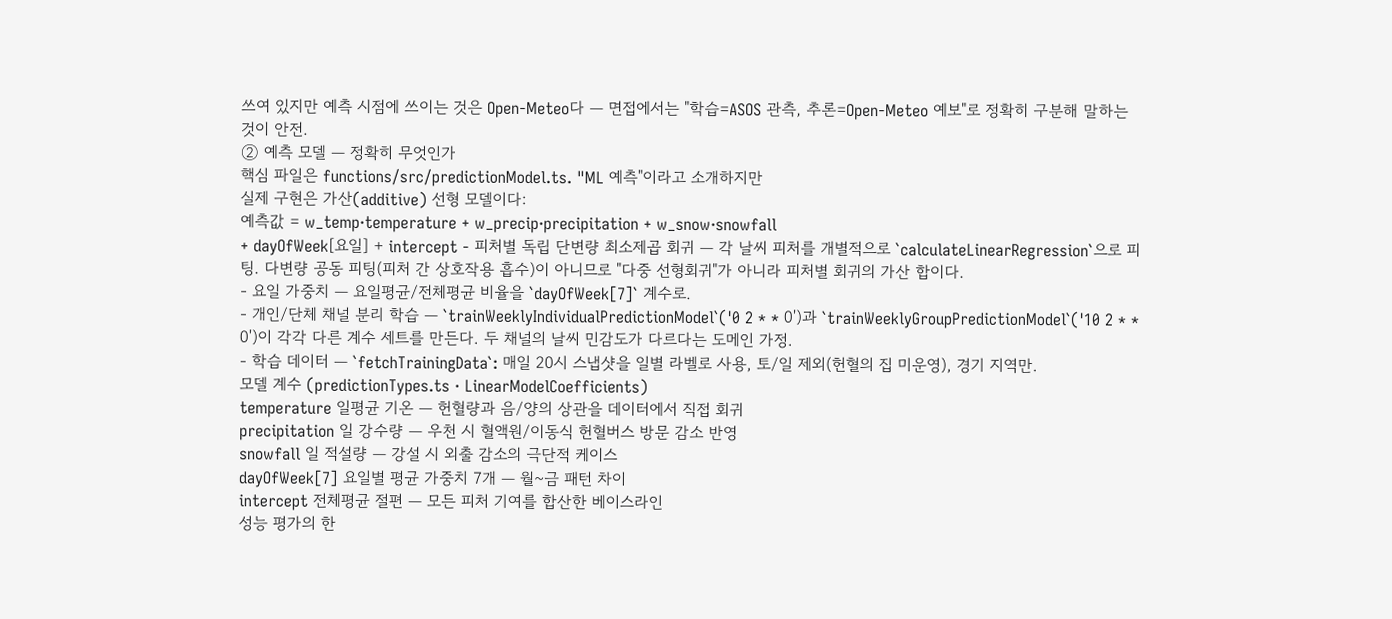쓰여 있지만 예측 시점에 쓰이는 것은 Open-Meteo다 — 면접에서는 "학습=ASOS 관측, 추론=Open-Meteo 예보"로 정확히 구분해 말하는 것이 안전.
② 예측 모델 — 정확히 무엇인가
핵심 파일은 functions/src/predictionModel.ts. "ML 예측"이라고 소개하지만
실제 구현은 가산(additive) 선형 모델이다:
예측값 = w_temp·temperature + w_precip·precipitation + w_snow·snowfall
+ dayOfWeek[요일] + intercept - 피처별 독립 단변량 최소제곱 회귀 — 각 날씨 피처를 개별적으로 `calculateLinearRegression`으로 피팅. 다변량 공동 피팅(피처 간 상호작용 흡수)이 아니므로 "다중 선형회귀"가 아니라 피처별 회귀의 가산 합이다.
- 요일 가중치 — 요일평균/전체평균 비율을 `dayOfWeek[7]` 계수로.
- 개인/단체 채널 분리 학습 — `trainWeeklyIndividualPredictionModel`('0 2 * * 0')과 `trainWeeklyGroupPredictionModel`('10 2 * * 0')이 각각 다른 계수 세트를 만든다. 두 채널의 날씨 민감도가 다르다는 도메인 가정.
- 학습 데이터 — `fetchTrainingData`: 매일 20시 스냅샷을 일별 라벨로 사용, 토/일 제외(헌혈의 집 미운영), 경기 지역만.
모델 계수 (predictionTypes.ts · LinearModelCoefficients)
temperature 일평균 기온 — 헌혈량과 음/양의 상관을 데이터에서 직접 회귀
precipitation 일 강수량 — 우천 시 혈액원/이동식 헌혈버스 방문 감소 반영
snowfall 일 적설량 — 강설 시 외출 감소의 극단적 케이스
dayOfWeek[7] 요일별 평균 가중치 7개 — 월~금 패턴 차이
intercept 전체평균 절편 — 모든 피처 기여를 합산한 베이스라인
성능 평가의 한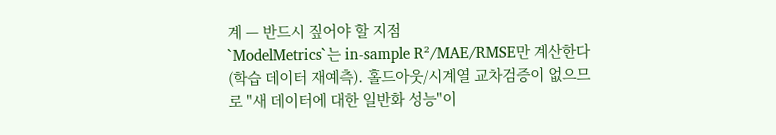계 — 반드시 짚어야 할 지점
`ModelMetrics`는 in-sample R²/MAE/RMSE만 계산한다 (학습 데이터 재예측). 홀드아웃/시계열 교차검증이 없으므로 "새 데이터에 대한 일반화 성능"이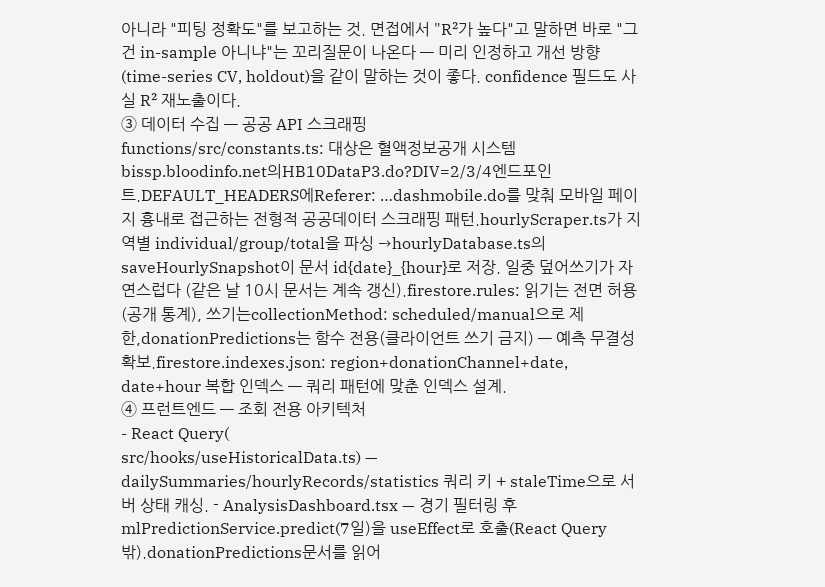아니라 "피팅 정확도"를 보고하는 것. 면접에서 "R²가 높다"고 말하면 바로 "그건 in-sample 아니냐"는 꼬리질문이 나온다 — 미리 인정하고 개선 방향(time-series CV, holdout)을 같이 말하는 것이 좋다. confidence 필드도 사실 R² 재노출이다.
③ 데이터 수집 — 공공 API 스크래핑
functions/src/constants.ts: 대상은 혈액정보공개 시스템bissp.bloodinfo.net의HB10DataP3.do?DIV=2/3/4엔드포인트.DEFAULT_HEADERS에Referer: …dashmobile.do를 맞춰 모바일 페이지 흉내로 접근하는 전형적 공공데이터 스크래핑 패턴.hourlyScraper.ts가 지역별 individual/group/total을 파싱 →hourlyDatabase.ts의saveHourlySnapshot이 문서 id{date}_{hour}로 저장. 일중 덮어쓰기가 자연스럽다 (같은 날 10시 문서는 계속 갱신).firestore.rules: 읽기는 전면 허용(공개 통계), 쓰기는collectionMethod: scheduled/manual으로 제한,donationPredictions는 함수 전용(클라이언트 쓰기 금지) — 예측 무결성 확보.firestore.indexes.json: region+donationChannel+date, date+hour 복합 인덱스 — 쿼리 패턴에 맞춘 인덱스 설계.
④ 프런트엔드 — 조회 전용 아키텍처
- React Query(
src/hooks/useHistoricalData.ts) — dailySummaries/hourlyRecords/statistics 쿼리 키 + staleTime으로 서버 상태 캐싱. - AnalysisDashboard.tsx — 경기 필터링 후
mlPredictionService.predict(7일)을 useEffect로 호출(React Query 밖).donationPredictions문서를 읽어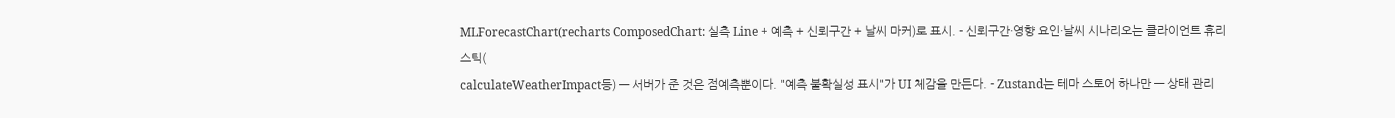MLForecastChart(recharts ComposedChart: 실측 Line + 예측 + 신뢰구간 + 날씨 마커)로 표시. - 신뢰구간·영향 요인·날씨 시나리오는 클라이언트 휴리스틱(
calculateWeatherImpact등) — 서버가 준 것은 점예측뿐이다. "예측 불확실성 표시"가 UI 체감을 만든다. - Zustand는 테마 스토어 하나만 — 상태 관리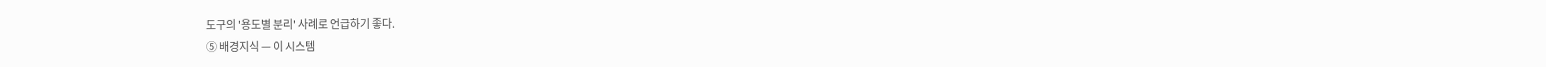도구의 '용도별 분리' 사례로 언급하기 좋다.
⑤ 배경지식 — 이 시스템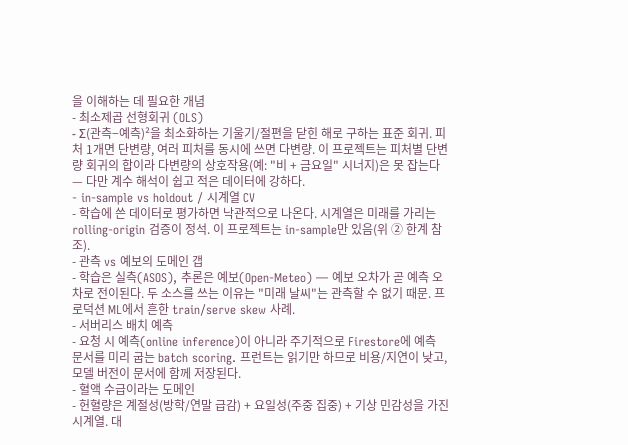을 이해하는 데 필요한 개념
- 최소제곱 선형회귀 (OLS)
- Σ(관측−예측)²을 최소화하는 기울기/절편을 닫힌 해로 구하는 표준 회귀. 피처 1개면 단변량, 여러 피처를 동시에 쓰면 다변량. 이 프로젝트는 피처별 단변량 회귀의 합이라 다변량의 상호작용(예: "비 + 금요일" 시너지)은 못 잡는다 — 다만 계수 해석이 쉽고 적은 데이터에 강하다.
- in-sample vs holdout / 시계열 CV
- 학습에 쓴 데이터로 평가하면 낙관적으로 나온다. 시계열은 미래를 가리는 rolling-origin 검증이 정석. 이 프로젝트는 in-sample만 있음(위 ② 한계 참조).
- 관측 vs 예보의 도메인 갭
- 학습은 실측(ASOS), 추론은 예보(Open-Meteo) — 예보 오차가 곧 예측 오차로 전이된다. 두 소스를 쓰는 이유는 "미래 날씨"는 관측할 수 없기 때문. 프로덕션 ML에서 흔한 train/serve skew 사례.
- 서버리스 배치 예측
- 요청 시 예측(online inference)이 아니라 주기적으로 Firestore에 예측 문서를 미리 굽는 batch scoring. 프런트는 읽기만 하므로 비용/지연이 낮고, 모델 버전이 문서에 함께 저장된다.
- 혈액 수급이라는 도메인
- 헌혈량은 계절성(방학/연말 급감) + 요일성(주중 집중) + 기상 민감성을 가진 시계열. 대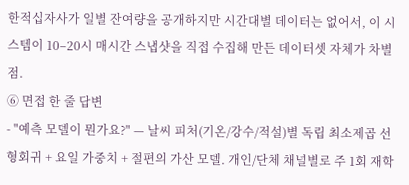한적십자사가 일별 잔여량을 공개하지만 시간대별 데이터는 없어서, 이 시스템이 10–20시 매시간 스냅샷을 직접 수집해 만든 데이터셋 자체가 차별점.
⑥ 면접 한 줄 답변
- "예측 모델이 뭔가요?" — 날씨 피처(기온/강수/적설)별 독립 최소제곱 선형회귀 + 요일 가중치 + 절편의 가산 모델. 개인/단체 채널별로 주 1회 재학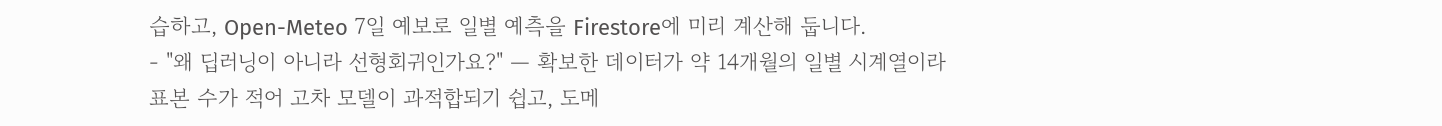습하고, Open-Meteo 7일 예보로 일별 예측을 Firestore에 미리 계산해 둡니다.
- "왜 딥러닝이 아니라 선형회귀인가요?" — 확보한 데이터가 약 14개월의 일별 시계열이라 표본 수가 적어 고차 모델이 과적합되기 쉽고, 도메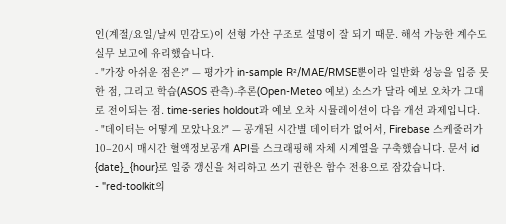인(계절/요일/날씨 민감도)이 선형 가산 구조로 설명이 잘 되기 때문. 해석 가능한 계수도 실무 보고에 유리했습니다.
- "가장 아쉬운 점은?" — 평가가 in-sample R²/MAE/RMSE뿐이라 일반화 성능을 입증 못 한 점, 그리고 학습(ASOS 관측)-추론(Open-Meteo 예보) 소스가 달라 예보 오차가 그대로 전이되는 점. time-series holdout과 예보 오차 시뮬레이션이 다음 개선 과제입니다.
- "데이터는 어떻게 모았나요?" — 공개된 시간별 데이터가 없어서, Firebase 스케줄러가 10–20시 매시간 혈액정보공개 API를 스크래핑해 자체 시계열을 구축했습니다. 문서 id {date}_{hour}로 일중 갱신을 처리하고 쓰기 권한은 함수 전용으로 잠갔습니다.
- "red-toolkit의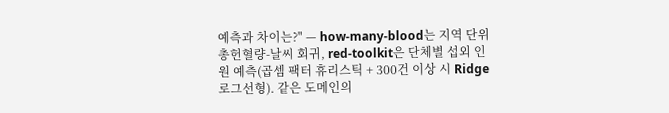예측과 차이는?" — how-many-blood는 지역 단위 총헌혈량-날씨 회귀, red-toolkit은 단체별 섭외 인원 예측(곱셈 팩터 휴리스틱 + 300건 이상 시 Ridge 로그선형). 같은 도메인의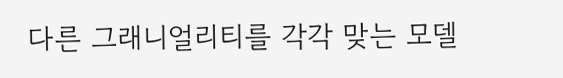다른 그래니얼리티를 각각 맞는 모델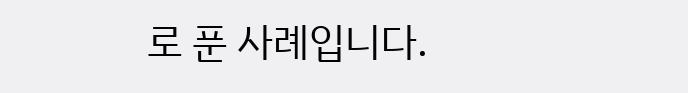로 푼 사례입니다.